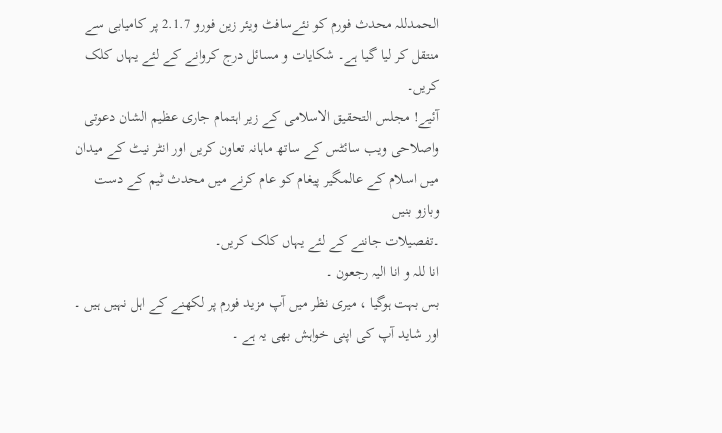الحمدللہ محدث فورم کو نئےسافٹ ویئر زین فورو 2.1.7 پر کامیابی سے منتقل کر لیا گیا ہے۔ شکایات و مسائل درج کروانے کے لئے یہاں کلک کریں۔
آئیے! مجلس التحقیق الاسلامی کے زیر اہتمام جاری عظیم الشان دعوتی واصلاحی ویب سائٹس کے ساتھ ماہانہ تعاون کریں اور انٹر نیٹ کے میدان میں اسلام کے عالمگیر پیغام کو عام کرنے میں محدث ٹیم کے دست وبازو بنیں
۔تفصیلات جاننے کے لئے یہاں کلک کریں۔
انا للہ و انا الیہ رجعون ۔
بس بہت ہوگیا ، میری نظر میں آپ مزید فورم پر لکھنے کے اہل نہیں ہیں ۔ اور شاید آپ کی اپنی خواہش بھی یہ ہے ۔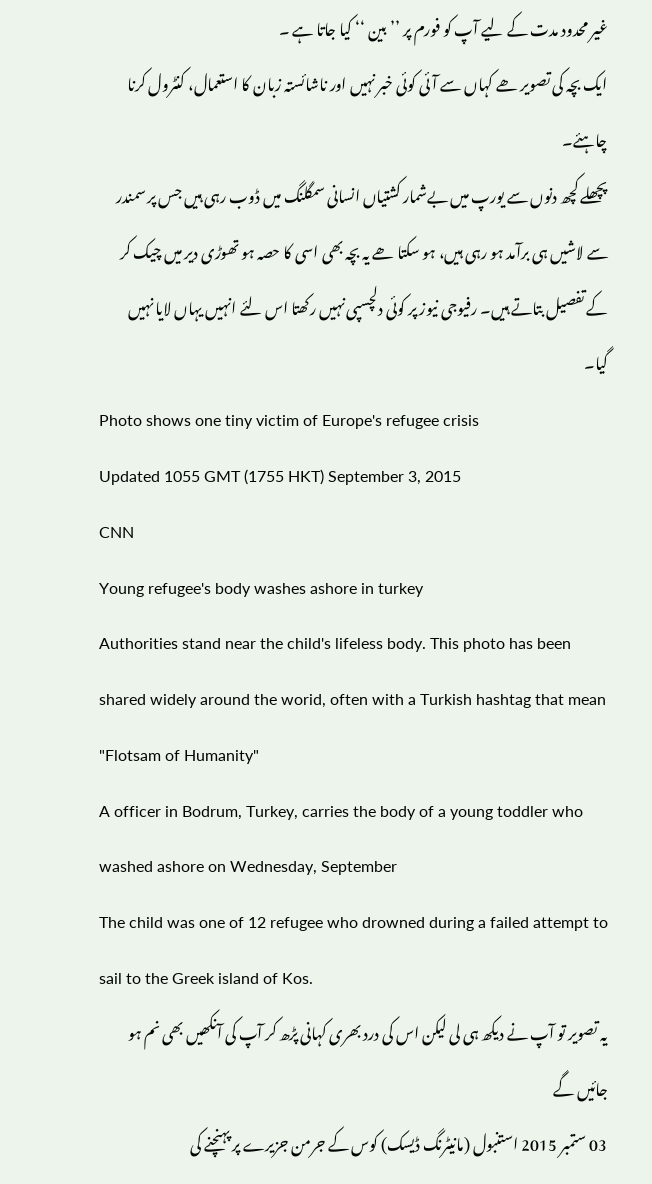غیر محدود مدت کے لیے آپ کو فورم پر ’’ بین ‘‘ کیا جاتا ہے ۔
ایک بچہ کی تصویر ھے کہاں سے آئی کوئی خبر نہیں اور ناشائستہ زبان کا استعمال، کنٹرول کرنا چاہئے۔
پچھلے کچھ دنوں سے یورپ میں بےشمار کشتیاں انسانی سمگلنگ میں ڈوب رہی ہیں جس پر سمندر سے لاشیں ہی برآمد ہو رہی ہیں، ہو سکتا ھے یہ بچہ بھی اسی کا حصہ ہو تھوڑی دیر میں چیک کر کے تفصیل بتاتے ہیں۔ رفیوجی نیوز پر کوئی دلچسپی نہیں رکھتا اس لئے انہیں یہاں لایا نہیں گیا۔
Photo shows one tiny victim of Europe's refugee crisis
Updated 1055 GMT (1755 HKT) September 3, 2015
CNN
Young refugee's body washes ashore in turkey
Authorities stand near the child's lifeless body. This photo has been shared widely around the worid, often with a Turkish hashtag that mean
"Flotsam of Humanity"
A officer in Bodrum, Turkey, carries the body of a young toddler who washed ashore on Wednesday, September
The child was one of 12 refugee who drowned during a failed attempt to sail to the Greek island of Kos.
یہ تصویر تو آپ نے دیکھ ہی لی لیکن اس کی درد بھری کہانی پڑھ کر آپ کی آنکھیں بھی نم ہو جائیں گے
03 ستمبر 2015 استنبول (مانیٹرنگ ڈیسک) کوس کے جرمن جزیرے پر پہنچنے کی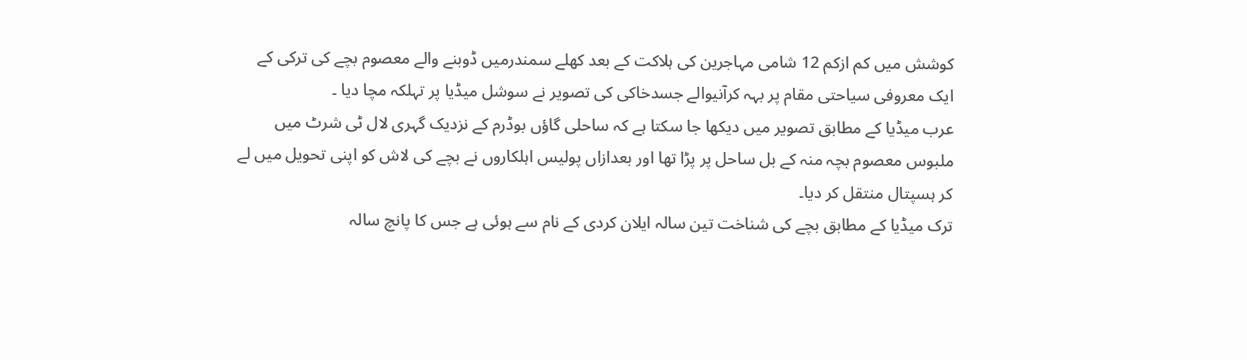کوشش میں کم ازکم 12 شامی مہاجرین کی ہلاکت کے بعد کھلے سمندرمیں ڈوبنے والے معصوم بچے کی ترکی کے ایک معروفی سیاحتی مقام پر بہہ کرآنیوالے جسدخاکی کی تصویر نے سوشل میڈیا پر تہلکہ مچا دیا ۔
عرب میڈیا کے مطابق تصویر میں دیکھا جا سکتا ہے کہ ساحلی گاؤں بوڈرم کے نزدیک گہری لال ٹی شرٹ میں ملبوس معصوم بچہ منہ کے بل ساحل پر پڑا تھا اور بعدازاں پولیس اہلکاروں نے بچے کی لاش کو اپنی تحویل میں لے کر ہسپتال منتقل کر دیا۔
ترک میڈیا کے مطابق بچے کی شناخت تین سالہ ایلان کردی کے نام سے ہوئی ہے جس کا پانچ سالہ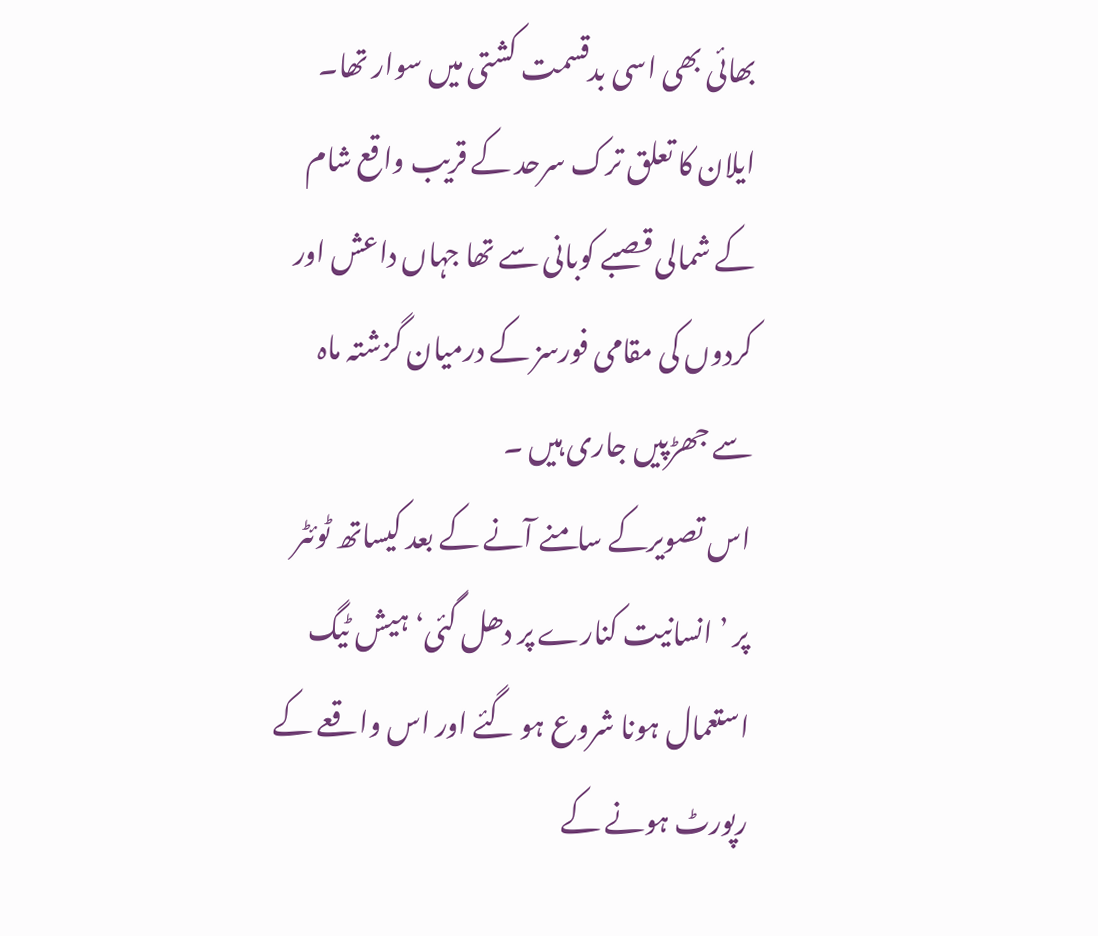بھائی بھی اسی بدقسمت کشتی میں سوار تھا۔ ایلان کا تعلق ترک سرحد کے قریب واقع شام کے شمالی قصبے کوبانی سے تھا جہاں داعش اور کردوں کی مقامی فورسز کے درمیان گزشتہ ماہ سے جھڑپیں جاری ہیں ۔
اس تصویرکے سامنے آنے کے بعد کیساتھ ٹوئٹر پر ’ انسانیت کنارے پر دھل گئی‘ ہیش ٹیگ استعمال ہونا شروع ہو گئے اور اس واقعے کے رپورٹ ہونے کے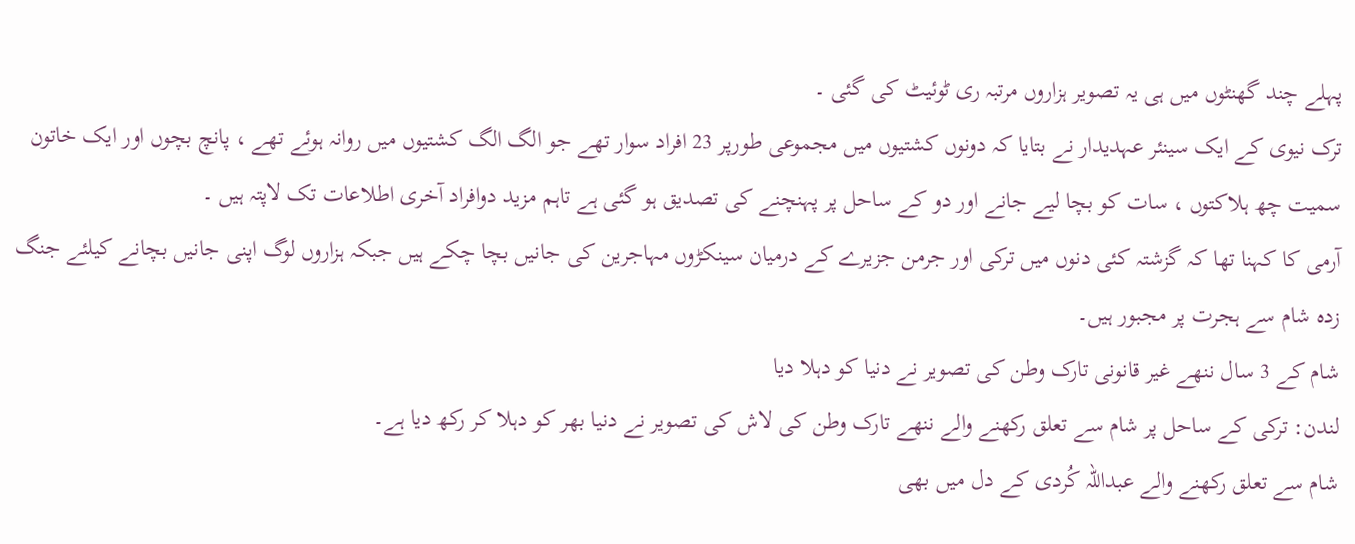پہلے چند گھنٹوں میں ہی یہ تصویر ہزاروں مرتبہ ری ٹوئیٹ کی گئی ۔
ترک نیوی کے ایک سینئر عہدیدار نے بتایا کہ دونوں کشتیوں میں مجموعی طورپر 23 افراد سوار تھے جو الگ الگ کشتیوں میں روانہ ہوئے تھے ، پانچ بچوں اور ایک خاتون سمیت چھ ہلاکتوں ، سات کو بچا لیے جانے اور دو کے ساحل پر پہنچنے کی تصدیق ہو گئی ہے تاہم مزید دوافراد آخری اطلاعات تک لاپتہ ہیں ۔
آرمی کا کہنا تھا کہ گزشتہ کئی دنوں میں ترکی اور جرمن جزیرے کے درمیان سینکڑوں مہاجرین کی جانیں بچا چکے ہیں جبکہ ہزاروں لوگ اپنی جانیں بچانے کیلئے جنگ زدہ شام سے ہجرت پر مجبور ہیں۔
شام کے 3 سال ننھے غیر قانونی تارک وطن کی تصویر نے دنیا کو دہلا دیا
لندن: ترکی کے ساحل پر شام سے تعلق رکھنے والے ننھے تارک وطن کی لاش کی تصویر نے دنیا بھر کو دہلا کر رکھ دیا ہے۔
شام سے تعلق رکھنے والے عبداللہ کُردی کے دل میں بھی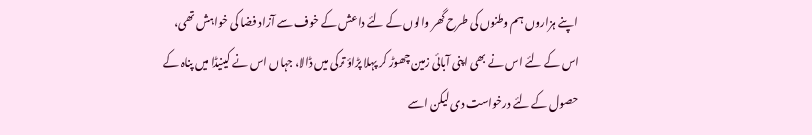اپنے ہزاروں ہم وطنوں کی طرح گھر والوں کے لئے داعش کے خوف سے آزاد فضا کی خواہش تھی، اس کے لئے اس نے بھی اپنی آبائی زمین چھوڑ کر پہلا پڑاؤ ترکی میں ڈالا، جہاں اس نے کینیڈا میں پناہ کے حصول کے لئے درخواست دی لیکن اسے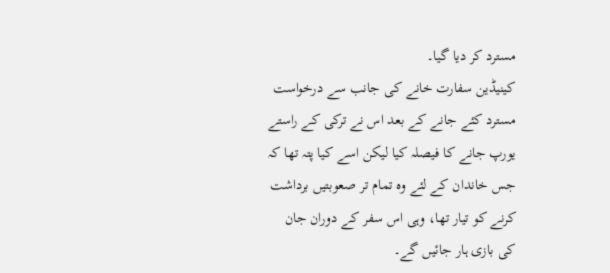مسترد کر دیا گیا۔
کینیڈین سفارت خانے کی جانب سے درخواست مسترد کئے جانے کے بعد اس نے ترکی کے راستے یورپ جانے کا فیصلہ کیا لیکن اسے کیا پتہ تھا کہ جس خاندان کے لئے وہ تمام تر صعوبتیں برداشت کرنے کو تیار تھا، وہی اس سفر کے دوران جان کی بازی ہار جائیں گے۔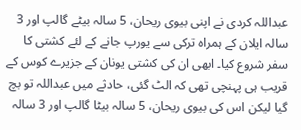عبداللہ کردی نے اپنی بیوی ریحان، 5 سالہ بیٹے گالپ اور 3 سالہ ایلان کے ہمراہ ترکی سے یورپ جانے کے لئے کشتی کا سفر شروع کیا۔ ابھی ان کی کشتی یونان کے جزیرے کوس کے قریب ہی پہنچی تھی کہ الٹ گئی، حادثے میں عبداللہ تو بچ گیا لیکن اس کی بیوی ریحان، 5 سالہ بیٹا گالپ اور 3 سالہ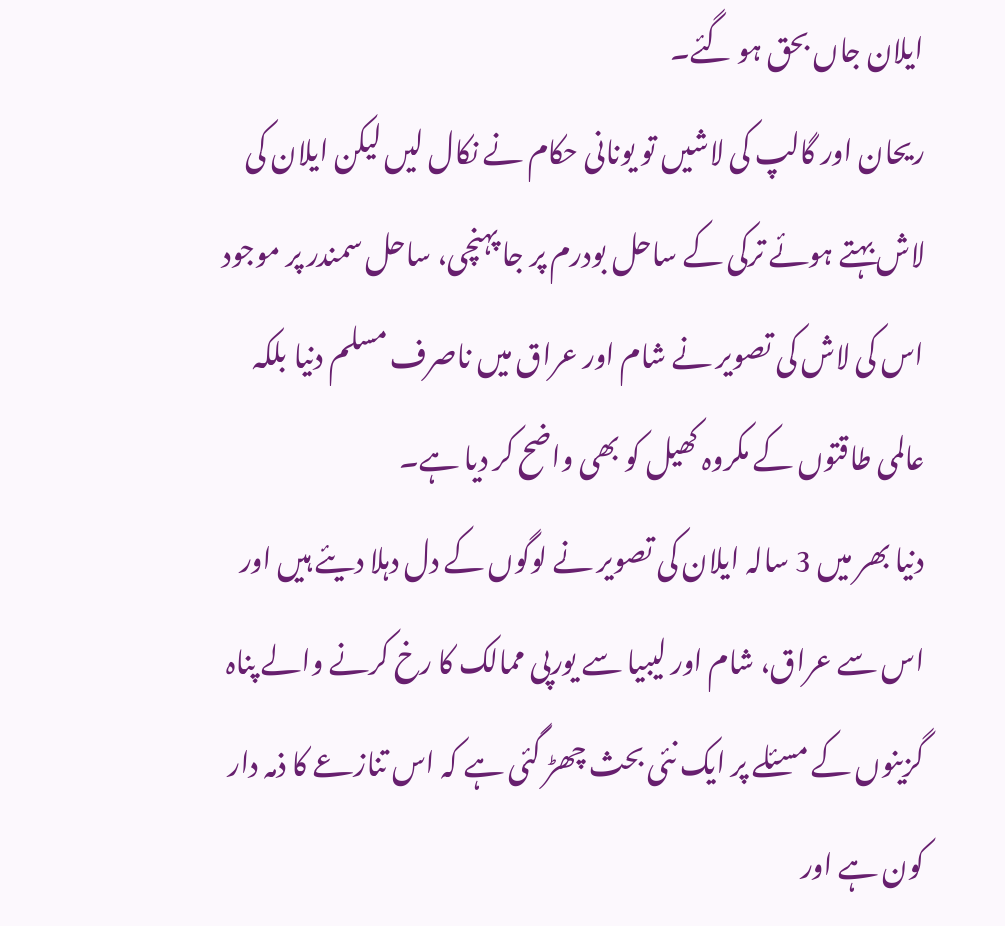ایلان جاں بحق ہو گئے۔
ریحان اور گالپ کی لاشیں تو یونانی حکام نے نکال لیں لیکن ایلان کی لاش بہتے ہوئے ترکی کے ساحل بودرم پر جا پہنچی، ساحل سمندر پر موجود اس کی لاش کی تصویر نے شام اور عراق میں ناصرف مسلم دنیا بلکہ عالمی طاقتوں کے مکروہ کھیل کو بھی واضح کر دیا ہے۔
دنیا بھر میں 3 سالہ ایلان کی تصویر نے لوگوں کے دل دہلا دیئے ہیں اور اس سے عراق، شام اور لیبیا سے یورپی ممالک کا رخ کرنے والے پناہ گزینوں کے مسئلے پر ایک نئی بحث چھڑ گئی ہے کہ اس تنازعے کا ذمہ دار کون ہے اور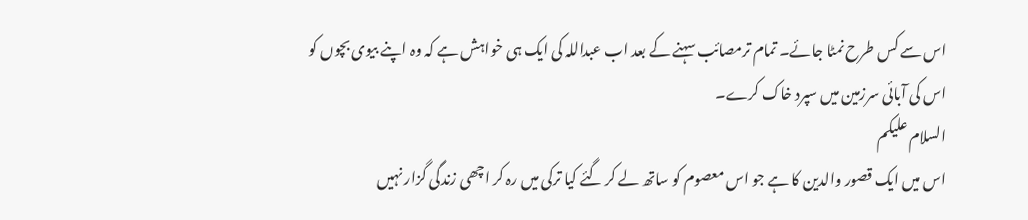اس سے کس طرح نمٹا جائے۔ تمام ترمصائب سہنے کے بعد اب عبداللہ کی ایک ہی خواہش ہے کہ وہ اپنے بیوی بچوں کو اس کی آبائی سرزمین میں سپرد خاک کرے۔
السلام علیکم
اس میں ایک قصور والدین کا ہے جو اس معصوم کو ساتھ لے کر گئے کیا ترکی میں رہ کر اچھی زندگی گزار نہیں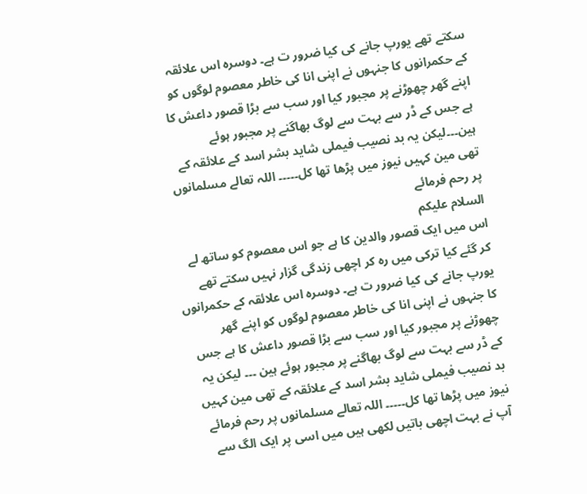سکتے تھے یورپ جانے کی کیا ضرور ت ہے۔ دوسرہ اس علائقہ کے حکمرانوں کا جنہوں نے اپنی انا کی خاطر معصوم لوگوں کو اپنے گھر چھوڑنے پر مجبور کیا اور سب سے بڑا قصور داعش کا ہے جس کے ڈر سے بہت سے لوگ بھاگنے پر مجبور ہوئے ہین۔۔۔لیکن یہ بد نصیب فیملی شاید بشر اسد کے علائقہ کے تھی مین کہیں نیوز میں پڑھا تھا کل۔۔۔۔۔ اللہ تعالے مسلمانوں پر رحم فرمائے
السلام علیکم
اس میں ایک قصور والدین کا ہے جو اس معصوم کو ساتھ لے کر گئے کیا ترکی میں رہ کر اچھی زندگی گزار نہیں سکتے تھے یورپ جانے کی کیا ضرور ت ہے۔ دوسرہ اس علائقہ کے حکمرانوں کا جنہوں نے اپنی انا کی خاطر معصوم لوگوں کو اپنے گھر چھوڑنے پر مجبور کیا اور سب سے بڑا قصور داعش کا ہے جس کے ڈر سے بہت سے لوگ بھاگنے پر مجبور ہوئے ہین ۔۔۔ لیکن یہ بد نصیب فیملی شاید بشر اسد کے علائقہ کے تھی مین کہیں نیوز میں پڑھا تھا کل۔۔۔۔۔ اللہ تعالے مسلمانوں پر رحم فرمائے
آپ نے بہت اچھی باتیں لکھی ہیں میں اسی پر ایک الگ سے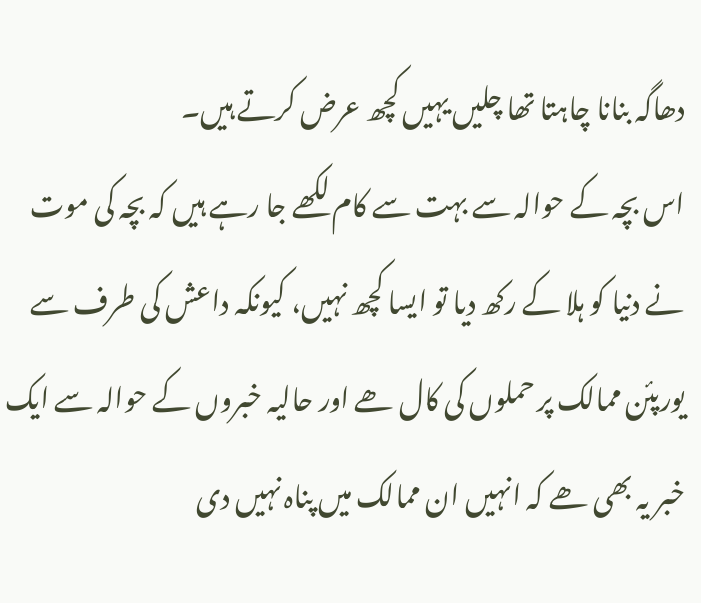دھاگہ بنانا چاہتا تھا چلیں یہیں کچھ عرض کرتے ہیں۔
اس بچہ کے حوالہ سے بہت سے کام لکھے جا رہے ہیں کہ بچہ کی موت نے دنیا کو ہلا کے رکھ دیا تو ایسا کچھ نہیں، کیونکہ داعش کی طرف سے یورپئن ممالک پر حملوں کی کال ھے اور حالیہ خبروں کے حوالہ سے ایک خبر یہ بھی ھے کہ انہیں ان ممالک میں پناہ نہیں دی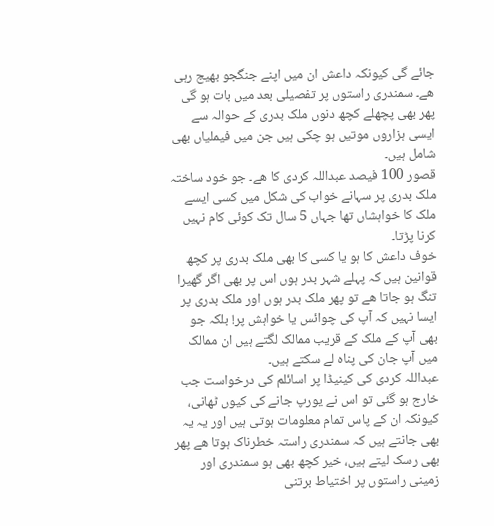جائے گی کیونکہ داعش ان میں اپنے جنگجو بھیج رہی ھے۔ سمندری راستوں پر تفصیلی بعد میں بات ہو گی پھر بھی پچھلے کچھ دنوں ملک بدری کے حوالہ سے ایسی ہزاروں موتیں ہو چکی ہیں جن میں فیملیاں بھی شامل ہیں۔
قصور 100 فیصد عبداللہ کردی کا ھے۔ جو خود ساختہ ملک بدری پر سہانے خواب کی شکل میں کسی ایسے ملک کا خواہشاں تھا جہاں 5 سال تک کوئی کام نہیں کرنا پڑتا۔
خوف داعش کا ہو یا کسی کا بھی ملک بدری پر کچھ قوانین ہیں کہ پہلے شہر بدر ہوں اس پر بھی اگر گھیرا تنگ ہو جاتا ھے تو پھر ملک بدر ہوں اور ملک بدری پر ایسا نہیں کہ آپ کی چوائس یا خواہش پر! بلکہ جو بھی آپ کے ملک کے قریب ممالک لگتے ہیں ان ممالک میں آپ جان کی پناہ لے سکتے ہیں۔
عبداللہ کردی کی کینیڈا پر اسائلم کی درخواست جب خارج ہو گئی تو اس نے یورپ جانے کی کیوں ٹھانی، کیونکہ ان کے پاس تمام معلومات ہوتی ہیں اور یہ یہ بھی جانتے ہیں کہ سمندری راستہ خطرناک ہوتا ھے پھر بھی رسک لیتے ہیں، خیر کچھ بھی ہو سمندری اور زمینی راستوں پر اختیاط برتنی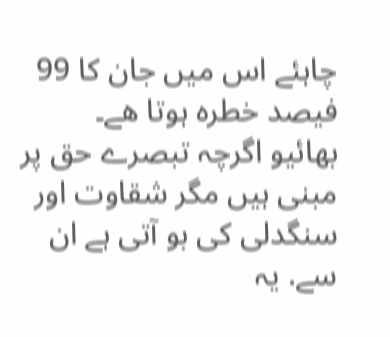چاہئے اس میں جان کا 99 فیصد خطرہ ہوتا ھے۔
بھائیو اگرچہ تبصرے حق پر مبنی ہیں مگر شقاوت اور سنگدلی کی بو آتی ہے ان سے. یہ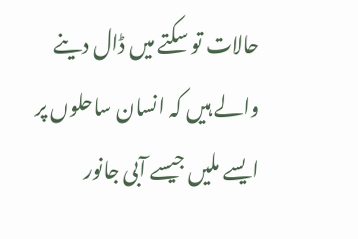حالات تو سکتے میں ڈال دینے والے ہیں کہ انسان ساحلوں پر ایسے ملیں جیسے آبی جانور